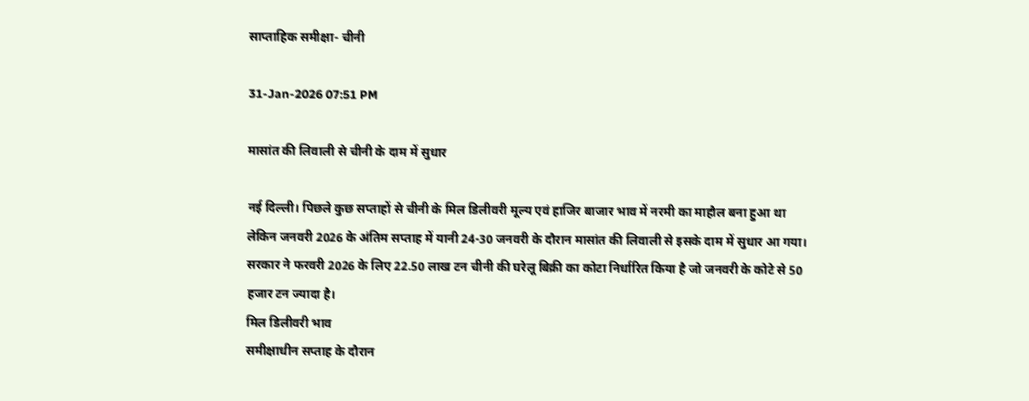साप्ताहिक समीक्षा- चीनी

31-Jan-2026 07:51 PM

मासांत की लिवाली से चीनी के दाम में सुधार

नई दिल्ली। पिछले कुछ सप्ताहों से चीनी के मिल डिलीवरी मूल्य एवं हाजिर बाजार भाव में नरमी का माहौल बना हुआ था लेकिन जनवरी 2026 के अंतिम सप्ताह में यानी 24-30 जनवरी के दौरान मासांत की लिवाली से इसके दाम में सुधार आ गया। सरकार ने फरवरी 2026 के लिए 22.50 लाख टन चीनी की घरेलू बिक्री का कोटा निर्धारित किया है जो जनवरी के कोटे से 50 हजार टन ज्यादा है।
मिल डिलीवरी भाव
समीक्षाधीन सप्ताह के दौरान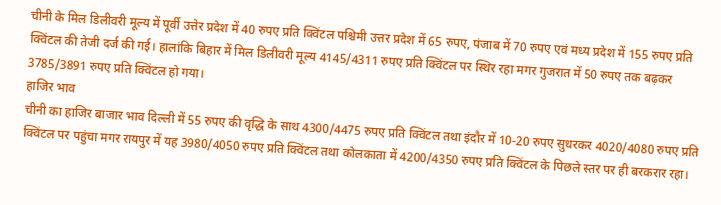चीनी के मिल डिलीवरी मूल्य में पूर्वी उत्तेर प्रदेश में 40 रुपए प्रति क्विंटल पश्चिमी उत्तर प्रदेश में 65 रुपए, पंजाब में 70 रुपए एवं मध्य प्रदेश में 155 रुपए प्रति क्विंटल की तेजी दर्ज की गई। हालांकि बिहार में मिल डिलीवरी मूल्य 4145/4311 रुपए प्रति क्विंटल पर स्थिर रहा मगर गुजरात में 50 रुपए तक बढ़कर 3785/3891 रुपए प्रति क्विंटल हो गया।
हाजिर भाव
चीनी का हाजिर बाजार भाव दिल्ली में 55 रुपए की वृद्धि के साथ 4300/4475 रुपए प्रति क्विंटल तथा इंदौर में 10-20 रुपए सुधरकर 4020/4080 रुपए प्रति क्विंटल पर पहुंचा मगर रायपुर में यह 3980/4050 रुपए प्रति क्विंटल तथा कोलकाता में 4200/4350 रुपए प्रति क्विंटल के पिछले स्तर पर ही बरकरार रहा।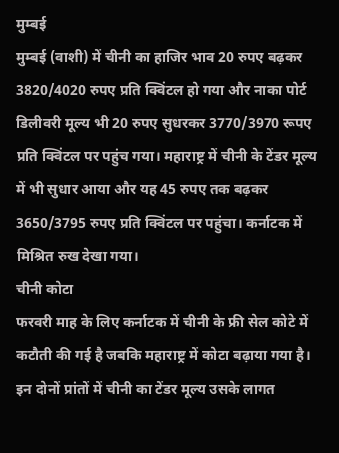मुम्बई
मुम्बई (वाशी) में चीनी का हाजिर भाव 20 रुपए बढ़कर 3820/4020 रुपए प्रति क्विंटल हो गया और नाका पोर्ट डिलीवरी मूल्य भी 20 रुपए सुधरकर 3770/3970 रूपए प्रति क्विंटल पर पहुंच गया। महाराष्ट्र में चीनी के टेंडर मूल्य में भी सुधार आया और यह 45 रुपए तक बढ़कर 3650/3795 रुपए प्रति क्विंटल पर पहुंचा। कर्नाटक में मिश्रित रुख देखा गया।
चीनी कोटा
फरवरी माह के लिए कर्नाटक में चीनी के फ्री सेल कोटे में कटौती की गई है जबकि महाराष्ट्र में कोटा बढ़ाया गया है। इन दोनों प्रांतों में चीनी का टेंडर मूल्य उसके लागत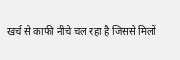खर्च से काफी नीचे चल रहा है जिससे मिलों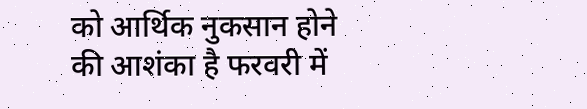को आर्थिक नुकसान होने की आशंका है फरवरी में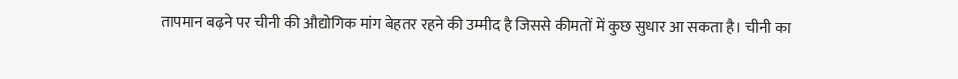तापमान बढ़ने पर चीनी की औद्योगिक मांग बेहतर रहने की उम्मीद है जिससे कीमतों में कुछ सुधार आ सकता है। चीनी का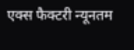एक्स फैक्टरी न्यूनतम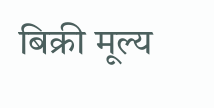बिक्री मूल्य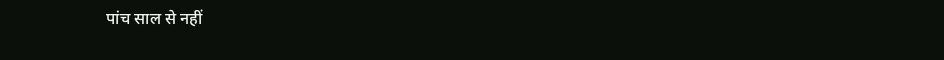पांच साल से नहीं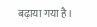बढ़ाया गया है।